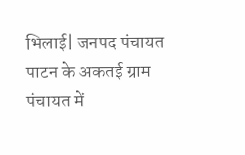भिलाई| जनपद पंचायत पाटन के अकतई ग्राम पंचायत में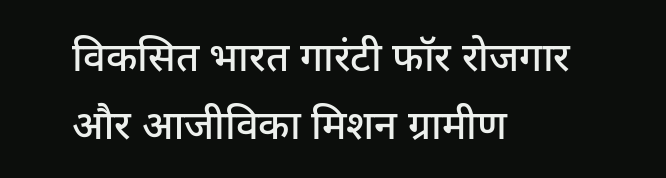विकसित भारत गारंटी फॉर रोजगार और आजीविका मिशन ग्रामीण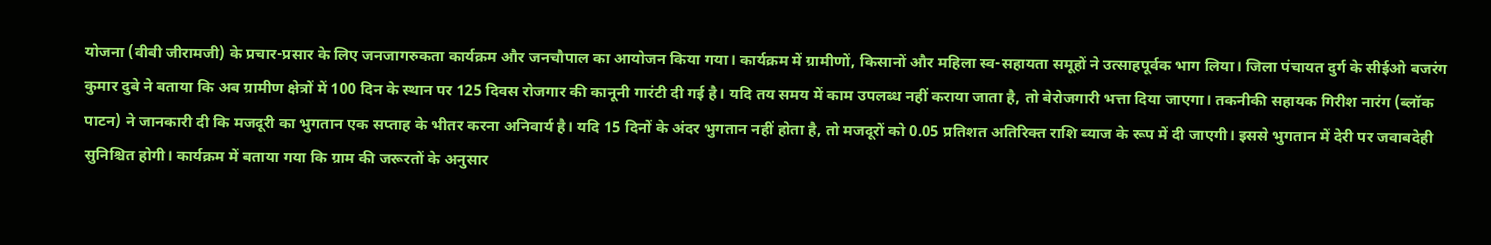योजना (वीबी जीरामजी) के प्रचार-प्रसार के लिए जनजागरुकता कार्यक्रम और जनचौपाल का आयोजन किया गया। कार्यक्रम में ग्रामीणों, किसानों और महिला स्व-सहायता समूहों ने उत्साहपूर्वक भाग लिया। जिला पंचायत दुर्ग के सीईओ बजरंग कुमार दुबे ने बताया कि अब ग्रामीण क्षेत्रों में 100 दिन के स्थान पर 125 दिवस रोजगार की कानूनी गारंटी दी गई है। यदि तय समय में काम उपलब्ध नहीं कराया जाता है, तो बेरोजगारी भत्ता दिया जाएगा। तकनीकी सहायक गिरीश नारंग (ब्लॉक पाटन) ने जानकारी दी कि मजदूरी का भुगतान एक सप्ताह के भीतर करना अनिवार्य है। यदि 15 दिनों के अंदर भुगतान नहीं होता है, तो मजदूरों को 0.05 प्रतिशत अतिरिक्त राशि ब्याज के रूप में दी जाएगी। इससे भुगतान में देरी पर जवाबदेही सुनिश्चित होगी। कार्यक्रम में बताया गया कि ग्राम की जरूरतों के अनुसार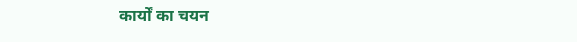कार्यों का चयन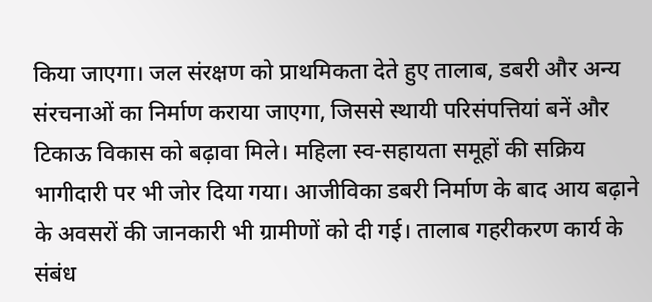किया जाएगा। जल संरक्षण को प्राथमिकता देते हुए तालाब, डबरी और अन्य संरचनाओं का निर्माण कराया जाएगा, जिससे स्थायी परिसंपत्तियां बनें और टिकाऊ विकास को बढ़ावा मिले। महिला स्व-सहायता समूहों की सक्रिय भागीदारी पर भी जोर दिया गया। आजीविका डबरी निर्माण के बाद आय बढ़ाने के अवसरों की जानकारी भी ग्रामीणों को दी गई। तालाब गहरीकरण कार्य के संबंध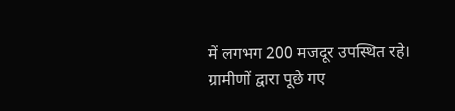में लगभग 200 मजदूर उपस्थित रहे। ग्रामीणों द्वारा पूछे गए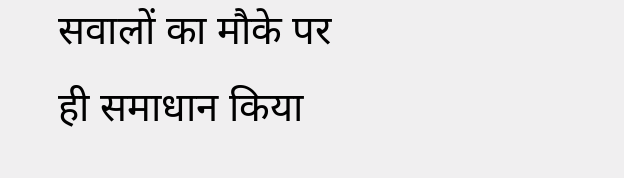सवालों का मौके पर ही समाधान किया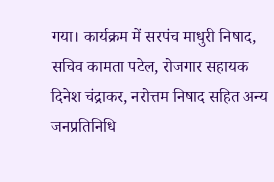गया। कार्यक्रम में सरपंच माधुरी निषाद, सचिव कामता पटेल, रोजगार सहायक दिनेश चंद्राकर, नरोत्तम निषाद सहित अन्य जनप्रतिनिधि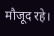मौजूद रहे।